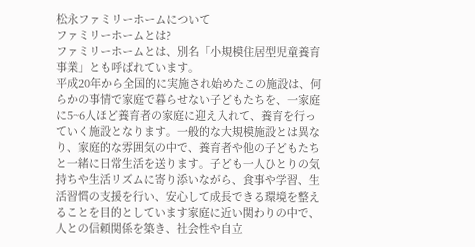松永ファミリーホームについて
ファミリーホームとは?
ファミリーホームとは、別名「小規模住居型児童養育事業」とも呼ばれています。
平成20年から全国的に実施され始めたこの施設は、何らかの事情で家庭で暮らせない子どもたちを、一家庭に5~6人ほど養育者の家庭に迎え入れて、養育を行っていく施設となります。一般的な大規模施設とは異なり、家庭的な雰囲気の中で、養育者や他の子どもたちと一緒に日常生活を送ります。子ども一人ひとりの気持ちや生活リズムに寄り添いながら、食事や学習、生活習慣の支援を行い、安心して成長できる環境を整えることを目的としています家庭に近い関わりの中で、人との信頼関係を築き、社会性や自立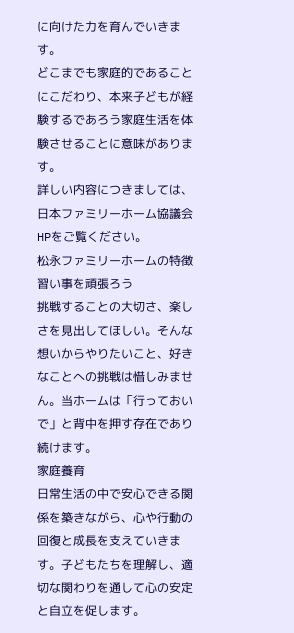に向けた力を育んでいきます。
どこまでも家庭的であることにこだわり、本来子どもが経験するであろう家庭生活を体験させることに意味があります。
詳しい内容につきましては、日本ファミリーホーム協議会HPをご覧ください。
松永ファミリーホームの特徴
習い事を頑張ろう
挑戦することの大切さ、楽しさを見出してほしい。そんな想いからやりたいこと、好きなことへの挑戦は惜しみません。当ホームは「行っておいで」と背中を押す存在であり続けます。
家庭養育
日常生活の中で安心できる関係を築きながら、心や行動の回復と成長を支えていきます。子どもたちを理解し、適切な関わりを通して心の安定と自立を促します。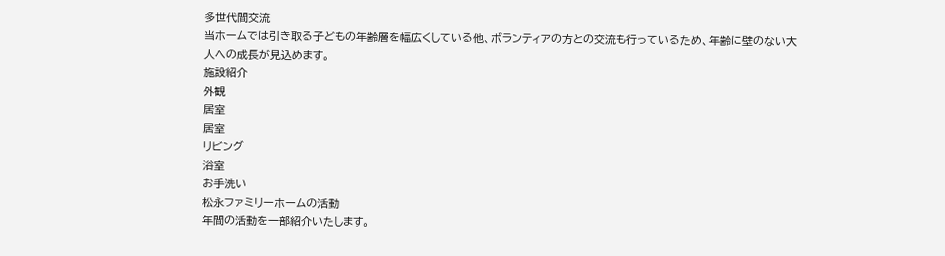多世代間交流
当ホームでは引き取る子どもの年齢層を幅広くしている他、ボランティアの方との交流も行っているため、年齢に壁のない大人への成長が見込めます。
施設紹介
外観
居室
居室
リビング
浴室
お手洗い
松永ファミリーホームの活動
年間の活動を一部紹介いたします。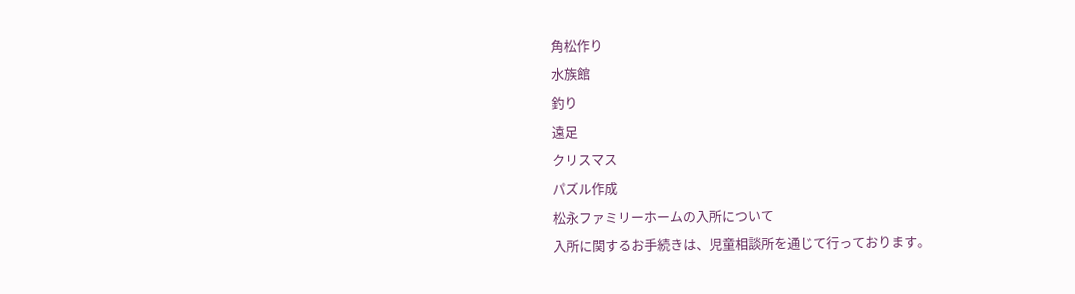角松作り
水族館
釣り
遠足
クリスマス
パズル作成
松永ファミリーホームの入所について
入所に関するお手続きは、児童相談所を通じて行っております。